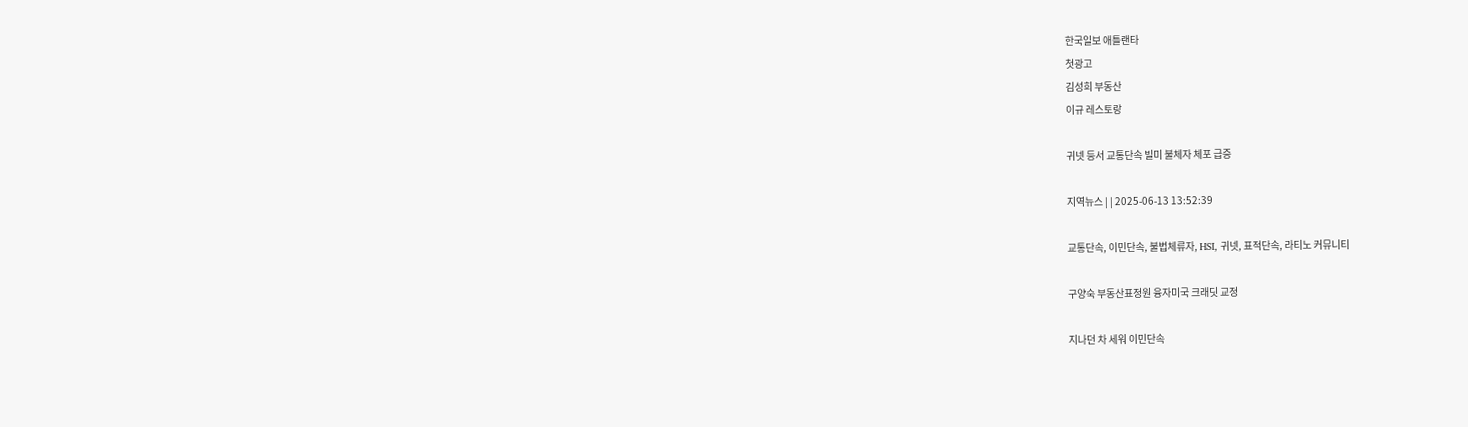한국일보 애틀랜타
첫광고
김성희 부동산
이규 레스토랑

귀넷 등서 교통단속 빌미 불체자 체포 급증

지역뉴스 | | 2025-06-13 13:52:39

교통단속, 이민단속, 불법체류자, HSI, 귀넷, 표적단속, 라티노 커뮤니티

구양숙 부동산표정원 융자미국 크래딧 교정

지나던 차 세워 이민단속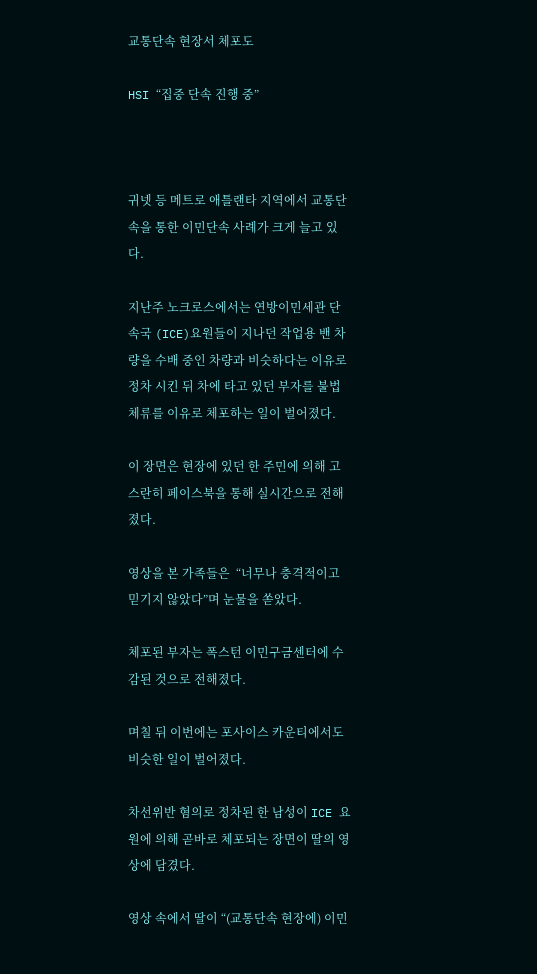교통단속 현장서 체포도

HSI “집중 단속 진행 중”



귀넷 등 메트로 애틀랜타 지역에서 교통단속을 통한 이민단속 사례가 크게 늘고 있다.

지난주 노크로스에서는 연방이민세관 단속국 (ICE)요원들이 지나던 작업용 밴 차량을 수배 중인 차량과 비슷하다는 이유로 정차 시킨 뒤 차에 타고 있던 부자를 불법체류를 이유로 체포하는 일이 벌어졌다.

이 장면은 현장에 있던 한 주민에 의해 고스란히 페이스북을 통해 실시간으로 전해졌다.

영상을 본 가족들은  “너무나 충격적이고 믿기지 않았다”며 눈물을 쏟았다.

체포된 부자는 폭스턴 이민구금센터에 수감된 것으로 전해졌다.

며칠 뒤 이번에는 포사이스 카운티에서도 비슷한 일이 벌어졌다.

차선위반 혐의로 정차된 한 남성이 ICE 요원에 의해 곧바로 체포되는 장면이 딸의 영상에 담겼다.

영상 속에서 딸이 “(교통단속 현장에) 이민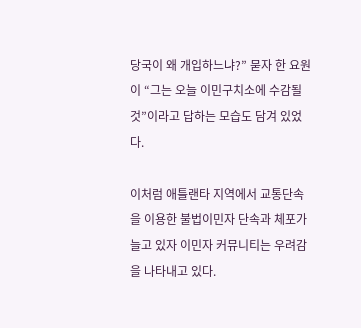당국이 왜 개입하느냐?” 묻자 한 요원이 “그는 오늘 이민구치소에 수감될 것”이라고 답하는 모습도 담겨 있었다.

이처럼 애틀랜타 지역에서 교통단속을 이용한 불법이민자 단속과 체포가 늘고 있자 이민자 커뮤니티는 우려감을 나타내고 있다.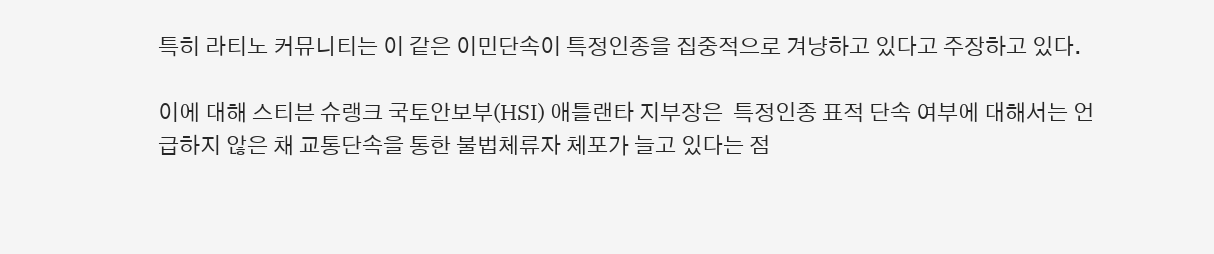특히 라티노 커뮤니티는 이 같은 이민단속이 특정인종을 집중적으로 겨냥하고 있다고 주장하고 있다.

이에 대해 스티븐 슈랭크 국토안보부(HSI) 애틀랜타 지부장은  특정인종 표적 단속 여부에 대해서는 언급하지 않은 채 교통단속을 통한 불법체류자 체포가 늘고 있다는 점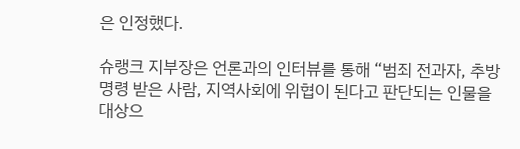은 인정했다.

슈랭크 지부장은 언론과의 인터뷰를 통해 “범죄 전과자, 추방명령 받은 사람, 지역사회에 위협이 된다고 판단되는 인물을 대상으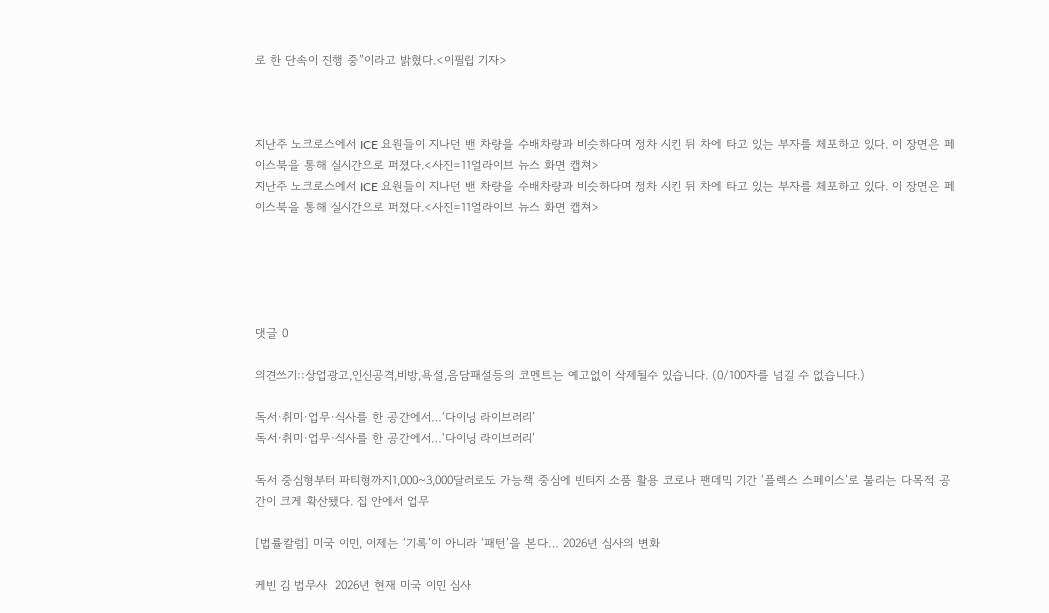로 한 단속이 진행 중”이라고 밝혔다.<이필립 기자>



지난주 노크로스에서 ICE 요원들이 지나던 밴 차량을 수배차량과 비슷하다며 정차 시킨 뒤 차에 타고 있는 부자를 체포하고 있다. 이 장면은 페이스북을 통해 실시간으로 퍼졌다.<사진=11얼라이브 뉴스 화면 캡쳐>
지난주 노크로스에서 ICE 요원들이 지나던 밴 차량을 수배차량과 비슷하다며 정차 시킨 뒤 차에 타고 있는 부자를 체포하고 있다. 이 장면은 페이스북을 통해 실시간으로 퍼졌다.<사진=11얼라이브 뉴스 화면 캡쳐>





댓글 0

의견쓰기::상업광고,인신공격,비방,욕설,음담패설등의 코멘트는 예고없이 삭제될수 있습니다. (0/100자를 넘길 수 없습니다.)

독서·취미·업무·식사를 한 공간에서…‘다이닝 라이브러리’
독서·취미·업무·식사를 한 공간에서…‘다이닝 라이브러리’

독서 중심형부터 파티형까지1,000~3,000달러로도 가능책 중심에 빈티지 소품 활용 코로나 팬데믹 기간 ‘플렉스 스페이스’로 불리는 다목적 공간이 크게 확산됐다. 집 안에서 업무

[법률칼럼] 미국 이민, 이제는 ‘기록’이 아니라 ‘패턴’을 본다… 2026년 심사의 변화

케빈 김 법무사  2026년 현재 미국 이민 심사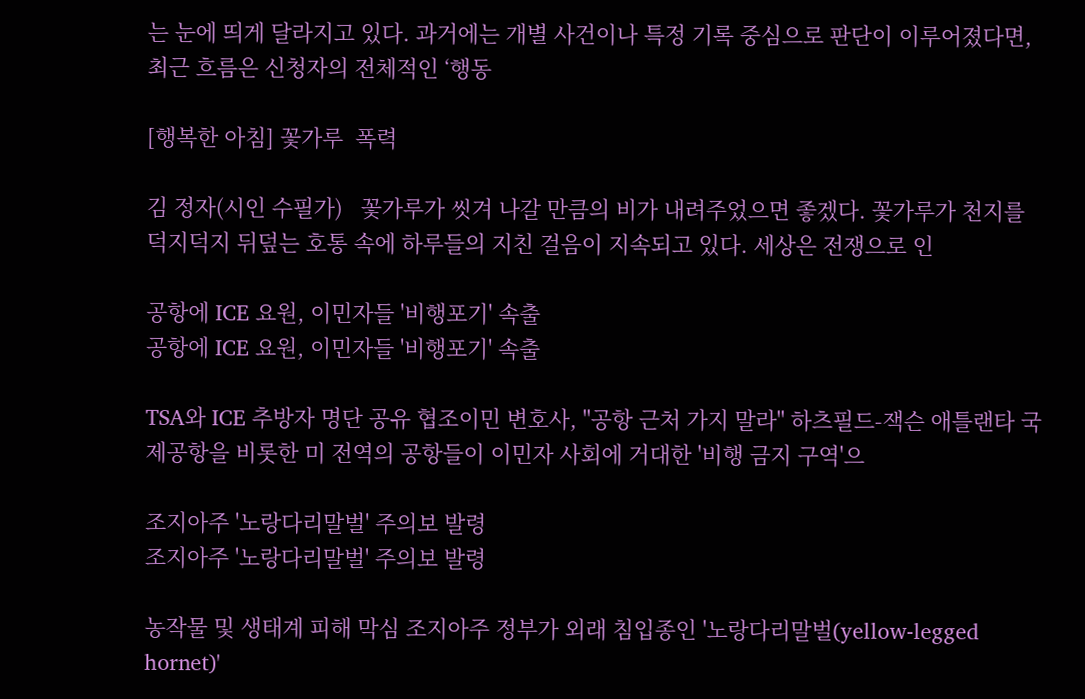는 눈에 띄게 달라지고 있다. 과거에는 개별 사건이나 특정 기록 중심으로 판단이 이루어졌다면, 최근 흐름은 신청자의 전체적인 ‘행동

[행복한 아침] 꽃가루  폭력

김 정자(시인 수필가)   꽃가루가 씻겨 나갈 만큼의 비가 내려주었으면 좋겠다. 꽃가루가 천지를 덕지덕지 뒤덮는 호통 속에 하루들의 지친 걸음이 지속되고 있다. 세상은 전쟁으로 인

공항에 ICE 요원, 이민자들 '비행포기' 속출
공항에 ICE 요원, 이민자들 '비행포기' 속출

TSA와 ICE 추방자 명단 공유 협조이민 변호사, "공항 근처 가지 말라" 하츠필드-잭슨 애틀랜타 국제공항을 비롯한 미 전역의 공항들이 이민자 사회에 거대한 '비행 금지 구역'으

조지아주 '노랑다리말벌' 주의보 발령
조지아주 '노랑다리말벌' 주의보 발령

농작물 및 생태계 피해 막심 조지아주 정부가 외래 침입종인 '노랑다리말벌(yellow-legged hornet)'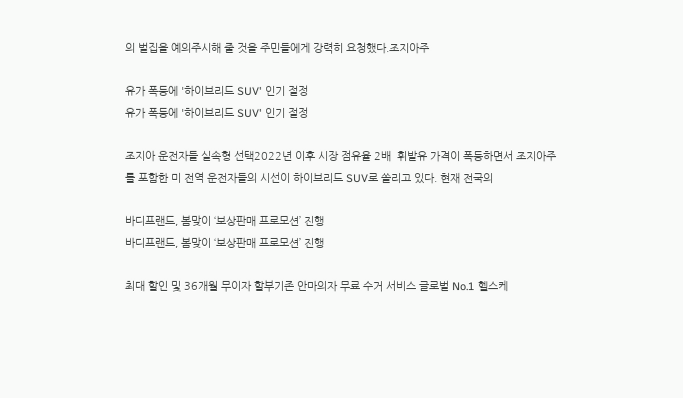의 벌집을 예의주시해 줄 것을 주민들에게 강력히 요청했다.조지아주

유가 폭등에 '하이브리드 SUV' 인기 절정
유가 폭등에 '하이브리드 SUV' 인기 절정

조지아 운전자들 실속형 선택2022년 이후 시장 점유율 2배  휘발유 가격이 폭등하면서 조지아주를 포함한 미 전역 운전자들의 시선이 하이브리드 SUV로 쏠리고 있다. 현재 전국의

바디프랜드, 봄맞이 ‘보상판매 프로모션’ 진행
바디프랜드, 봄맞이 ‘보상판매 프로모션’ 진행

최대 할인 및 36개월 무이자 할부기존 안마의자 무료 수거 서비스 글로벌 No.1 헬스케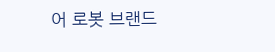어 로봇 브랜드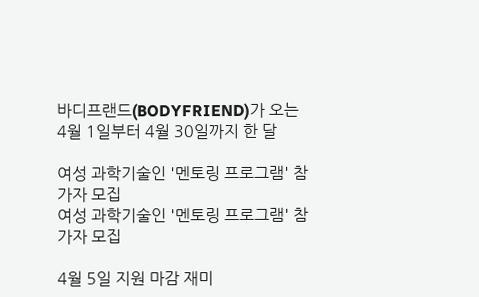바디프랜드(BODYFRIEND)가 오는 4월 1일부터 4월 30일까지 한 달

여성 과학기술인 '멘토링 프로그램' 참가자 모집
여성 과학기술인 '멘토링 프로그램' 참가자 모집

4월 5일 지원 마감 재미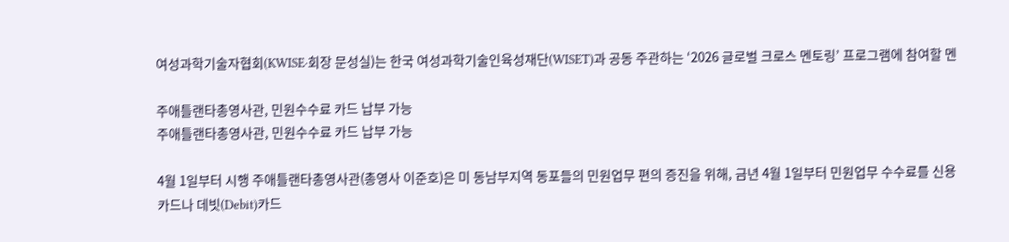여성과학기술자협회(KWISE·회장 문성실)는 한국 여성과학기술인육성재단(WISET)과 공동 주관하는 ‘2026 글로벌 크로스 멘토링’ 프로그램에 참여할 멘

주애틀랜타총영사관, 민원수수료 카드 납부 가능
주애틀랜타총영사관, 민원수수료 카드 납부 가능

4월 1일부터 시행 주애틀랜타총영사관(총영사 이준호)은 미 동남부지역 동포들의 민원업무 편의 증진을 위해, 금년 4월 1일부터 민원업무 수수료를 신용카드나 데빗(Debit)카드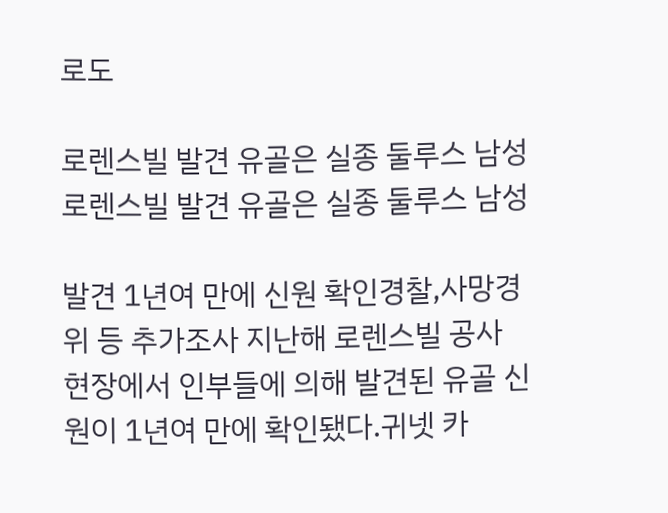로도

로렌스빌 발견 유골은 실종 둘루스 남성
로렌스빌 발견 유골은 실종 둘루스 남성

발견 1년여 만에 신원 확인경찰,사망경위 등 추가조사 지난해 로렌스빌 공사 현장에서 인부들에 의해 발견된 유골 신원이 1년여 만에 확인됐다.귀넷 카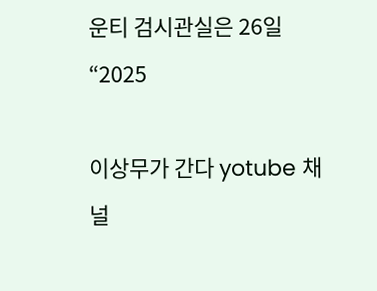운티 검시관실은 26일 “2025

이상무가 간다 yotube 채널